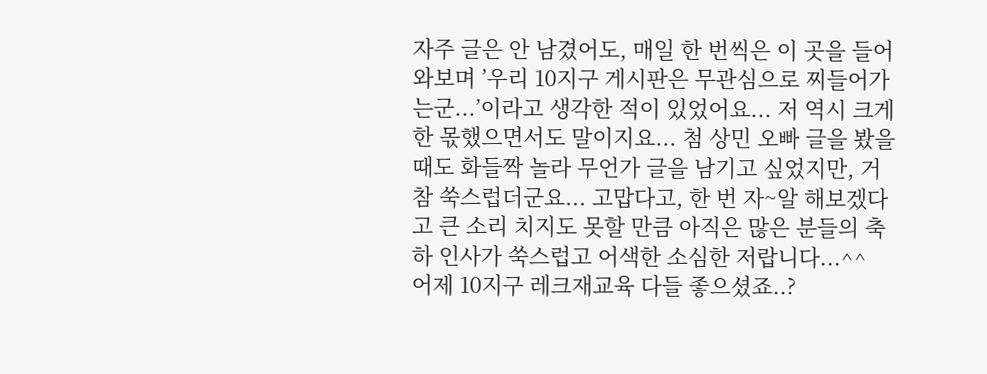자주 글은 안 남겼어도, 매일 한 번씩은 이 곳을 들어와보며 ’우리 10지구 게시판은 무관심으로 찌들어가는군...’이라고 생각한 적이 있었어요... 저 역시 크게 한 몫했으면서도 말이지요... 첨 상민 오빠 글을 봤을 때도 화들짝 놀라 무언가 글을 남기고 싶었지만, 거 참 쑥스럽더군요... 고맙다고, 한 번 자~알 해보겠다고 큰 소리 치지도 못할 만큼 아직은 많은 분들의 축하 인사가 쑥스럽고 어색한 소심한 저랍니다...^^
어제 10지구 레크재교육 다들 좋으셨죠..?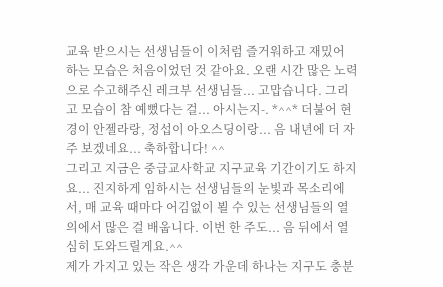교육 받으시는 선생님들이 이처럼 즐거워하고 재밌어 하는 모습은 처음이었던 것 같아요. 오랜 시간 많은 노력으로 수고해주신 레크부 선생님들... 고맙습니다. 그리고 모습이 참 예뻤다는 걸... 아시는지-. *^^* 더불어 현경이 안젤라랑, 정섭이 아오스딩이랑... 음 내년에 더 자주 보겠네요... 축하합니다! ^^
그리고 지금은 중급교사학교 지구교육 기간이기도 하지요... 진지하게 임하시는 선생님들의 눈빛과 목소리에서, 매 교육 때마다 어김없이 뵐 수 있는 선생님들의 열의에서 많은 걸 배웁니다. 이번 한 주도... 음 뒤에서 열심히 도와드릴게요.^^
제가 가지고 있는 작은 생각 가운데 하나는 지구도 충분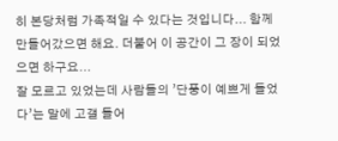히 본당처럼 가족적일 수 있다는 것입니다... 함께 만들어갔으면 해요. 더불어 이 공간이 그 장이 되었으면 하구요...
잘 모르고 있었는데 사람들의 ’단풍이 예쁘게 들었다’는 말에 고갤 들어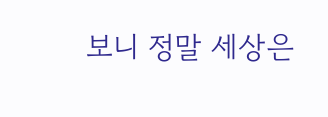보니 정말 세상은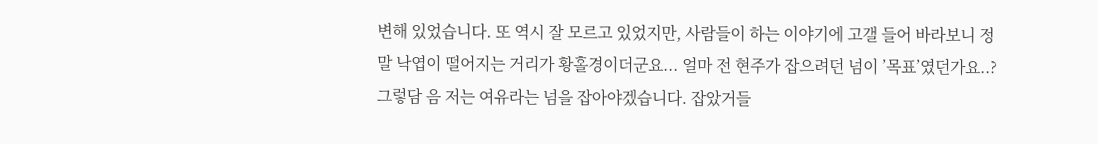변해 있었습니다. 또 역시 잘 모르고 있었지만, 사람들이 하는 이야기에 고갤 들어 바라보니 정말 낙엽이 떨어지는 거리가 황홀경이더군요... 얼마 전 현주가 잡으려던 넘이 ’목표’였던가요..? 그렇담 음 저는 여유라는 넘을 잡아야겠습니다. 잡았거들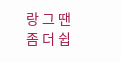랑 그 땐 좀 더 쉽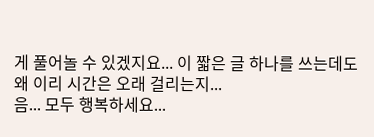게 풀어놀 수 있겠지요... 이 짧은 글 하나를 쓰는데도 왜 이리 시간은 오래 걸리는지...
음... 모두 행복하세요...